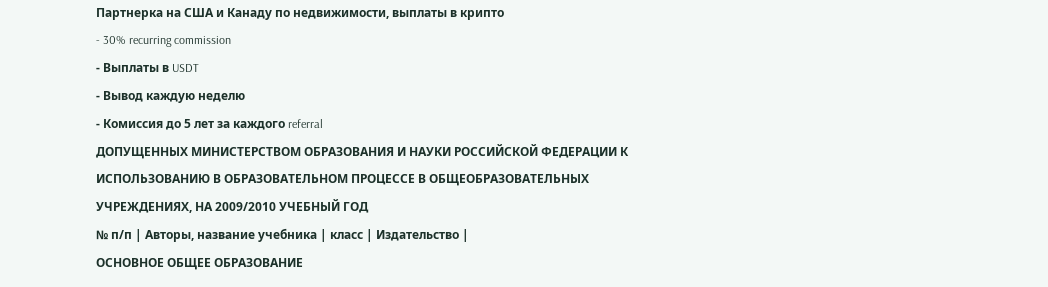Партнерка на США и Канаду по недвижимости, выплаты в крипто
- 30% recurring commission
- Выплаты в USDT
- Вывод каждую неделю
- Комиссия до 5 лет за каждого referral
ДОПУЩЕННЫХ МИНИСТЕРСТВОМ ОБРАЗОВАНИЯ И НАУКИ РОССИЙСКОЙ ФЕДЕРАЦИИ К ИСПОЛЬЗОВАНИЮ В ОБРАЗОВАТЕЛЬНОМ ПРОЦЕССЕ В ОБЩЕОБРАЗОВАТЕЛЬНЫХ УЧРЕЖДЕНИЯХ, НА 2009/2010 УЧЕБНЫЙ ГОД
№ п/п | Авторы, название учебника | класс | Издательство |
ОСНОВНОЕ ОБЩЕЕ ОБРАЗОВАНИЕ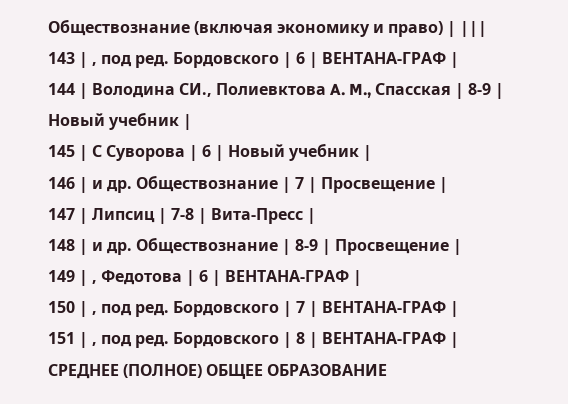Обществознание (включая экономику и право) | |||
143 | , под ред. Бордовского | 6 | ВЕНТАНА-ГРАФ |
144 | Володина СИ., Полиевктова A. M., Спасская | 8-9 | Новый учебник |
145 | С Суворова | 6 | Новый учебник |
146 | и др. Обществознание | 7 | Просвещение |
147 | Липсиц | 7-8 | Вита-Пресс |
148 | и др. Обществознание | 8-9 | Просвещение |
149 | , Федотова | 6 | ВЕНТАНА-ГРАФ |
150 | , под ред. Бордовского | 7 | ВЕНТАНА-ГРАФ |
151 | , под ред. Бордовского | 8 | ВЕНТАНА-ГРАФ |
СРЕДНЕЕ (ПОЛНОЕ) ОБЩЕЕ ОБРАЗОВАНИЕ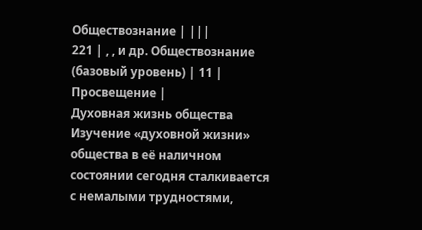Обществознание | |||
221 | , , и др. Обществознание (базовый уровень) | 11 | Просвещение |
Духовная жизнь общества
Изучение «духовной жизни» общества в её наличном состоянии сегодня сталкивается с немалыми трудностями,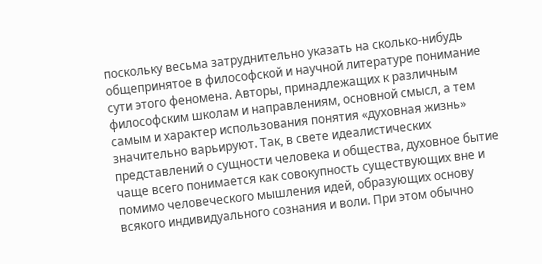поскольку весьма затруднительно указать на сколько-нибудь общепринятое в философской и научной литературе понимание сути этого феномена. Авторы, принадлежащих к различным философским школам и направлениям, основной смысл, а тем самым и характер использования понятия «духовная жизнь» значительно варьируют. Так, в свете идеалистических представлений о сущности человека и общества, духовное бытие чаще всего понимается как совокупность существующих вне и помимо человеческого мышления идей, образующих основу всякого индивидуального сознания и воли. При этом обычно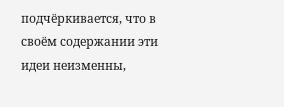подчёркивается, что в своём содержании эти идеи неизменны,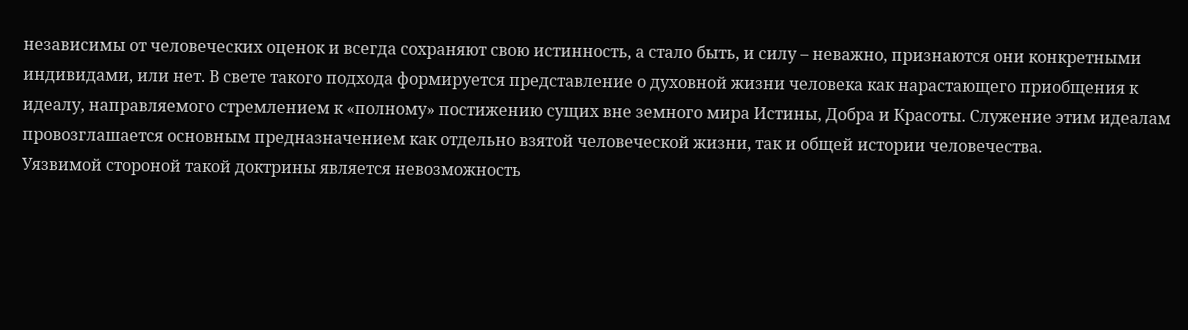независимы от человеческих оценок и всегда сохраняют свою истинность, а стало быть, и силу – неважно, признаются они конкретными индивидами, или нет. В свете такого подхода формируется представление о духовной жизни человека как нарастающего приобщения к идеалу, направляемого стремлением к «полному» постижению сущих вне земного мира Истины, Добра и Красоты. Служение этим идеалам провозглашается основным предназначением как отдельно взятой человеческой жизни, так и общей истории человечества.
Уязвимой стороной такой доктрины является невозможность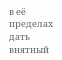в её пределах дать внятный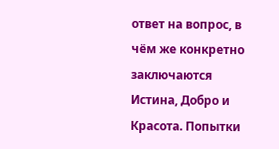ответ на вопрос, в чём же конкретно заключаются Истина, Добро и Красота. Попытки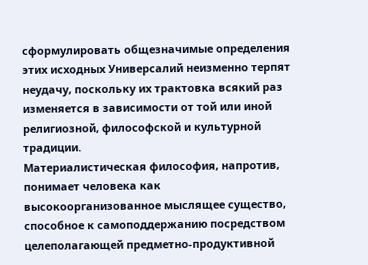сформулировать общезначимые определения этих исходных Универсалий неизменно терпят неудачу, поскольку их трактовка всякий раз изменяется в зависимости от той или иной религиозной, философской и культурной традиции.
Материалистическая философия, напротив, понимает человека как высокоорганизованное мыслящее существо, способное к самоподдержанию посредством целеполагающей предметно-продуктивной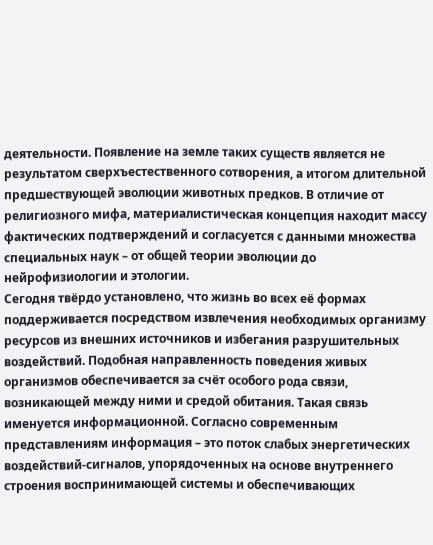деятельности. Появление на земле таких существ является не результатом сверхъестественного сотворения, а итогом длительной предшествующей эволюции животных предков. В отличие от религиозного мифа, материалистическая концепция находит массу фактических подтверждений и согласуется с данными множества специальных наук – от общей теории эволюции до нейрофизиологии и этологии.
Сегодня твёрдо установлено, что жизнь во всех её формах поддерживается посредством извлечения необходимых организму ресурсов из внешних источников и избегания разрушительных воздействий. Подобная направленность поведения живых организмов обеспечивается за счёт особого рода связи, возникающей между ними и средой обитания. Такая связь именуется информационной. Согласно современным представлениям информация – это поток слабых энергетических воздействий-сигналов, упорядоченных на основе внутреннего строения воспринимающей системы и обеспечивающих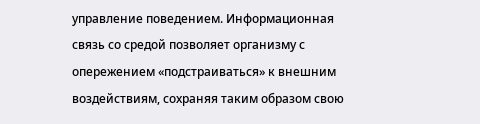управление поведением. Информационная связь со средой позволяет организму с опережением «подстраиваться» к внешним воздействиям, сохраняя таким образом свою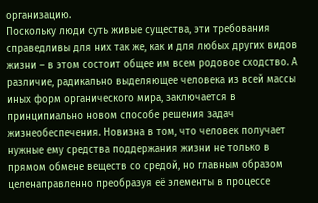организацию.
Поскольку люди суть живые существа, эти требования справедливы для них так же, как и для любых других видов жизни – в этом состоит общее им всем родовое сходство. А различие, радикально выделяющее человека из всей массы иных форм органического мира, заключается в принципиально новом способе решения задач жизнеобеспечения. Новизна в том, что человек получает нужные ему средства поддержания жизни не только в прямом обмене веществ со средой, но главным образом целенаправленно преобразуя её элементы в процессе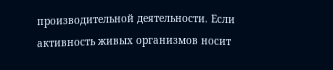производительной деятельности. Если активность живых организмов носит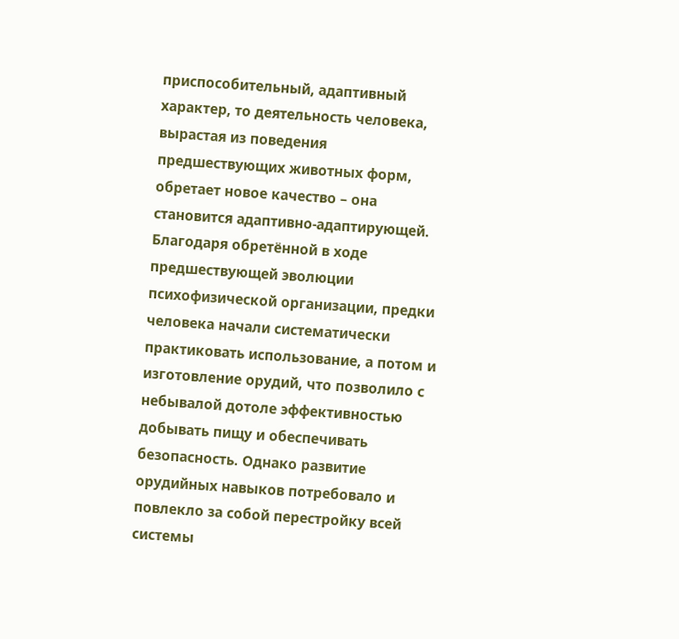приспособительный, адаптивный характер, то деятельность человека, вырастая из поведения предшествующих животных форм, обретает новое качество – она становится адаптивно-адаптирующей. Благодаря обретённой в ходе предшествующей эволюции психофизической организации, предки человека начали систематически практиковать использование, а потом и изготовление орудий, что позволило с небывалой дотоле эффективностью добывать пищу и обеспечивать безопасность. Однако развитие орудийных навыков потребовало и повлекло за собой перестройку всей системы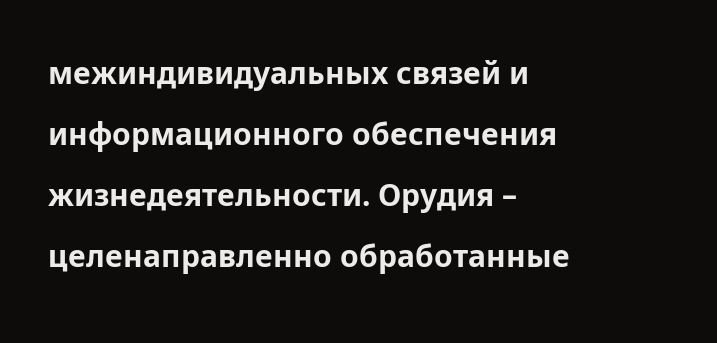межиндивидуальных связей и информационного обеспечения жизнедеятельности. Орудия – целенаправленно обработанные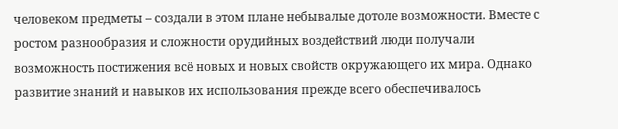человеком предметы – создали в этом плане небывалые дотоле возможности. Вместе с ростом разнообразия и сложности орудийных воздействий люди получали возможность постижения всё новых и новых свойств окружающего их мира. Однако развитие знаний и навыков их использования прежде всего обеспечивалось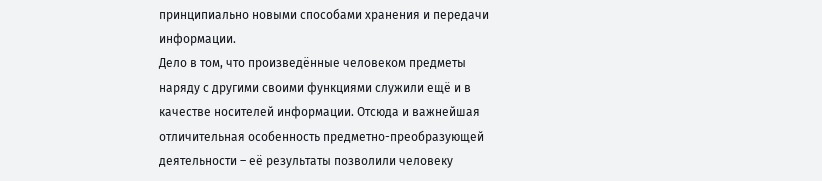принципиально новыми способами хранения и передачи информации.
Дело в том, что произведённые человеком предметы наряду с другими своими функциями служили ещё и в качестве носителей информации. Отсюда и важнейшая отличительная особенность предметно-преобразующей деятельности – её результаты позволили человеку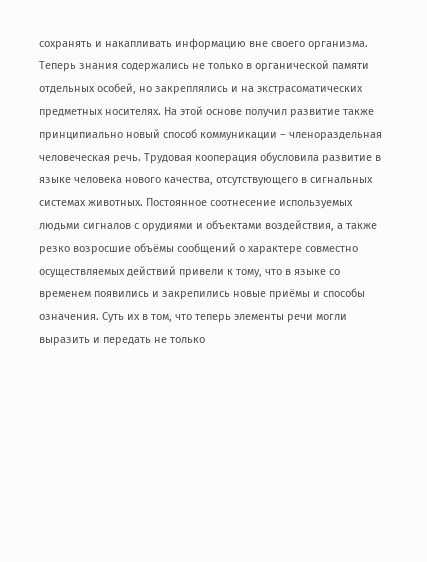сохранять и накапливать информацию вне своего организма. Теперь знания содержались не только в органической памяти отдельных особей, но закреплялись и на экстрасоматических предметных носителях. На этой основе получил развитие также принципиально новый способ коммуникации – членораздельная человеческая речь. Трудовая кооперация обусловила развитие в языке человека нового качества, отсутствующего в сигнальных системах животных. Постоянное соотнесение используемых людьми сигналов с орудиями и объектами воздействия, а также резко возросшие объёмы сообщений о характере совместно осуществляемых действий привели к тому, что в языке со временем появились и закрепились новые приёмы и способы означения. Суть их в том, что теперь элементы речи могли выразить и передать не только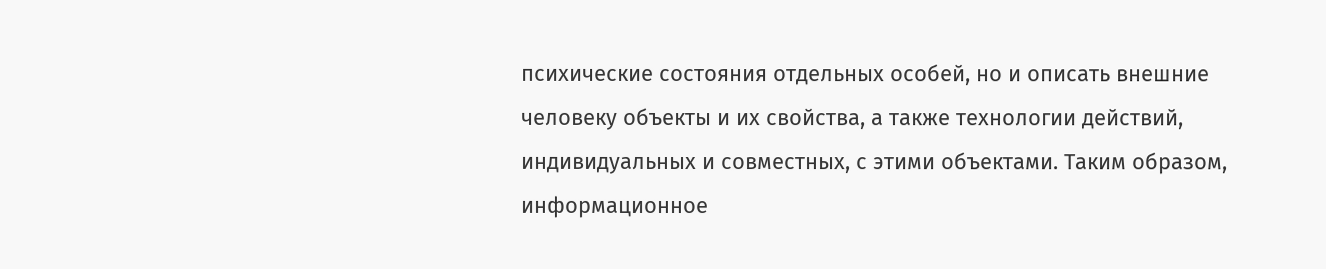психические состояния отдельных особей, но и описать внешние человеку объекты и их свойства, а также технологии действий, индивидуальных и совместных, с этими объектами. Таким образом, информационное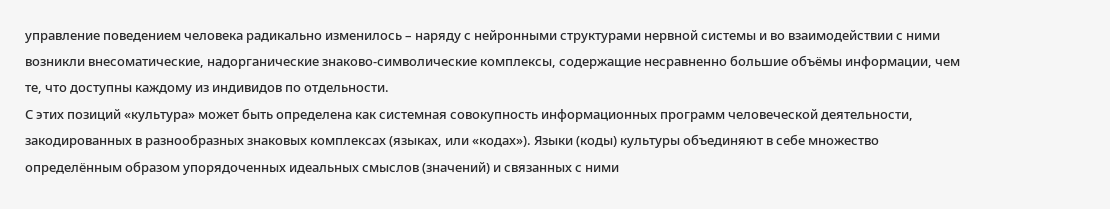управление поведением человека радикально изменилось – наряду с нейронными структурами нервной системы и во взаимодействии с ними возникли внесоматические, надорганические знаково-символические комплексы, содержащие несравненно большие объёмы информации, чем те, что доступны каждому из индивидов по отдельности.
С этих позиций «культура» может быть определена как системная совокупность информационных программ человеческой деятельности, закодированных в разнообразных знаковых комплексах (языках, или «кодах»). Языки (коды) культуры объединяют в себе множество определённым образом упорядоченных идеальных смыслов (значений) и связанных с ними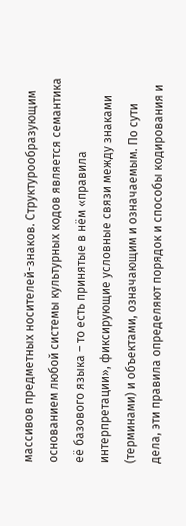массивов предметных носителей-знаков. Структурообразующим основанием любой системы культурных кодов является семантика её базового языка – то есть принятые в нём «правила интерпретации», фиксирующие условные связи между знаками (терминами) и объектами, означающим и означаемым. По сути дела, эти правила определяют порядок и способы кодирования и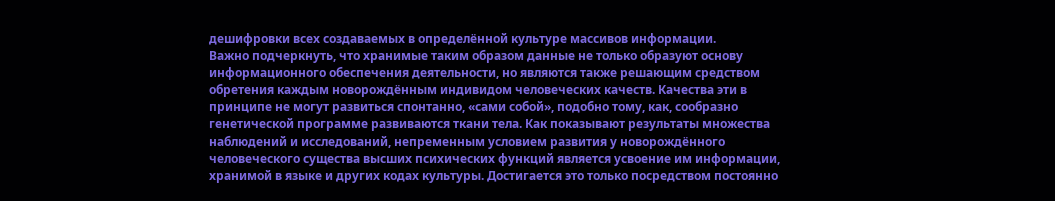дешифровки всех создаваемых в определённой культуре массивов информации.
Важно подчеркнуть, что хранимые таким образом данные не только образуют основу информационного обеспечения деятельности, но являются также решающим средством обретения каждым новорождённым индивидом человеческих качеств. Качества эти в принципе не могут развиться спонтанно, «сами собой», подобно тому, как, сообразно генетической программе развиваются ткани тела. Как показывают результаты множества наблюдений и исследований, непременным условием развития у новорождённого человеческого существа высших психических функций является усвоение им информации, хранимой в языке и других кодах культуры. Достигается это только посредством постоянно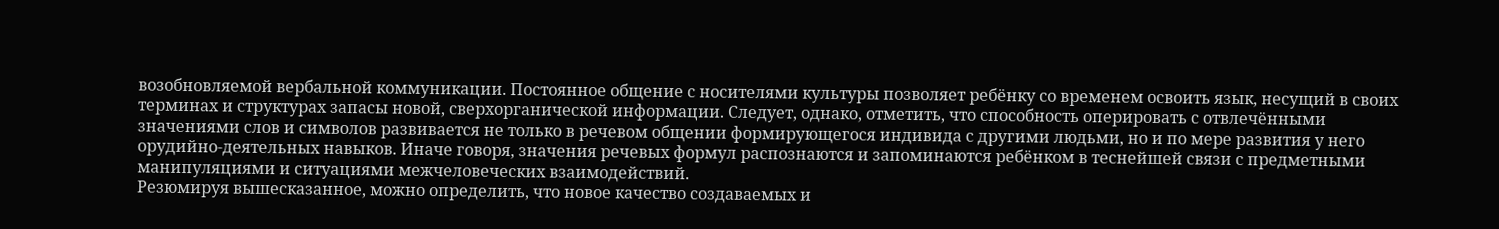возобновляемой вербальной коммуникации. Постоянное общение с носителями культуры позволяет ребёнку со временем освоить язык, несущий в своих терминах и структурах запасы новой, сверхорганической информации. Следует, однако, отметить, что способность оперировать с отвлечёнными значениями слов и символов развивается не только в речевом общении формирующегося индивида с другими людьми, но и по мере развития у него орудийно-деятельных навыков. Иначе говоря, значения речевых формул распознаются и запоминаются ребёнком в теснейшей связи с предметными манипуляциями и ситуациями межчеловеческих взаимодействий.
Резюмируя вышесказанное, можно определить, что новое качество создаваемых и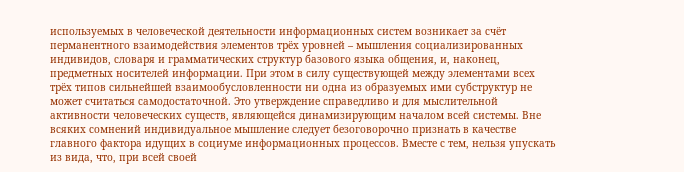используемых в человеческой деятельности информационных систем возникает за счёт перманентного взаимодействия элементов трёх уровней – мышления социализированных индивидов, словаря и грамматических структур базового языка общения, и, наконец, предметных носителей информации. При этом в силу существующей между элементами всех трёх типов сильнейшей взаимообусловленности ни одна из образуемых ими субструктур не может считаться самодостаточной. Это утверждение справедливо и для мыслительной активности человеческих существ, являющейся динамизирующим началом всей системы. Вне всяких сомнений индивидуальное мышление следует безоговорочно признать в качестве главного фактора идущих в социуме информационных процессов. Вместе с тем, нельзя упускать из вида, что, при всей своей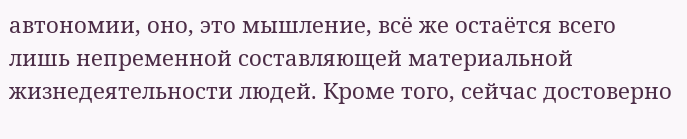автономии, оно, это мышление, всё же остаётся всего лишь непременной составляющей материальной жизнедеятельности людей. Кроме того, сейчас достоверно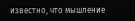известно, что мышление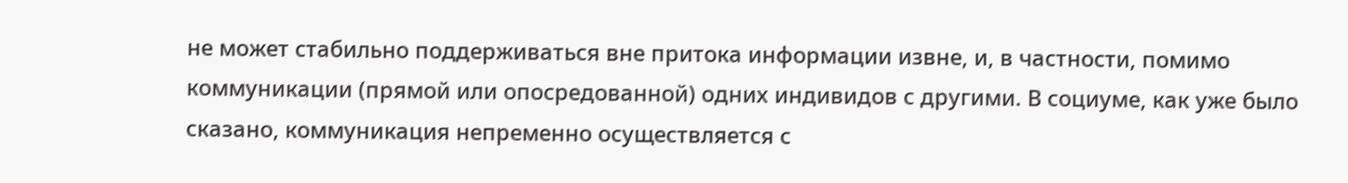не может стабильно поддерживаться вне притока информации извне, и, в частности, помимо коммуникации (прямой или опосредованной) одних индивидов с другими. В социуме, как уже было сказано, коммуникация непременно осуществляется с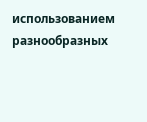использованием разнообразных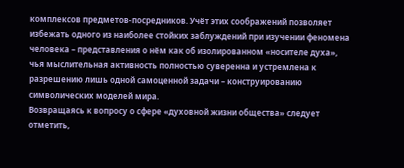комплексов предметов-посредников. Учёт этих соображений позволяет избежать одного из наиболее стойких заблуждений при изучении феномена человека – представления о нём как об изолированном «носителе духа», чья мыслительная активность полностью суверенна и устремлена к разрешению лишь одной самоценной задачи – конструированию символических моделей мира.
Возвращаясь к вопросу о сфере «духовной жизни общества» следует отметить,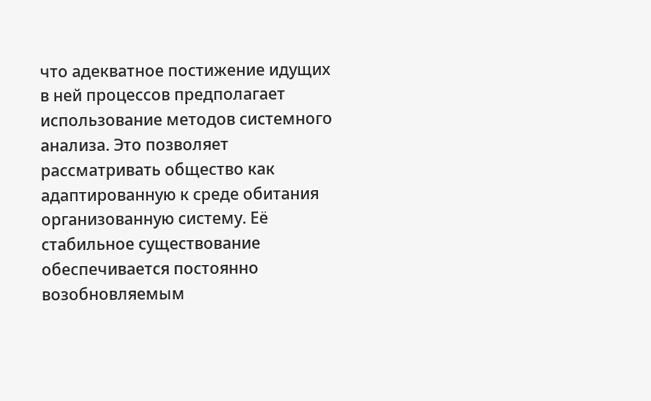что адекватное постижение идущих в ней процессов предполагает использование методов системного анализа. Это позволяет рассматривать общество как адаптированную к среде обитания организованную систему. Её стабильное существование обеспечивается постоянно возобновляемым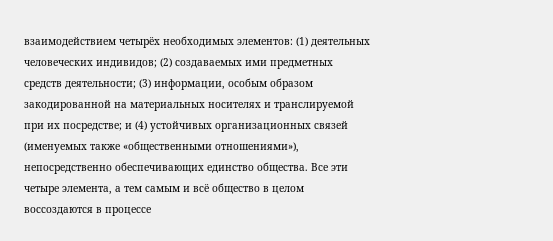взаимодействием четырёх необходимых элементов: (1) деятельных человеческих индивидов; (2) создаваемых ими предметных средств деятельности; (3) информации, особым образом закодированной на материальных носителях и транслируемой при их посредстве; и (4) устойчивых организационных связей (именуемых также «общественными отношениями»), непосредственно обеспечивающих единство общества. Все эти четыре элемента, а тем самым и всё общество в целом воссоздаются в процессе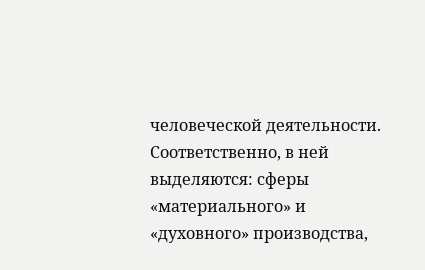человеческой деятельности. Соответственно, в ней выделяются: сферы «материального» и «духовного» производства,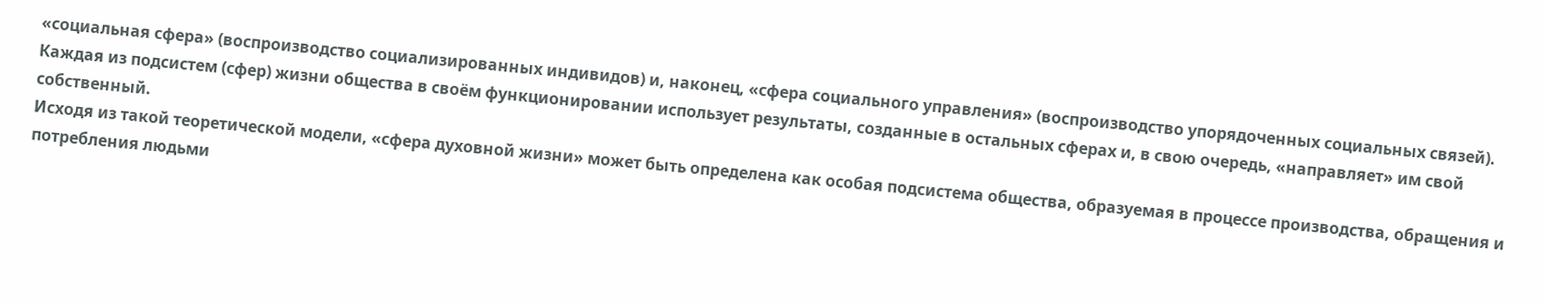«социальная сфера» (воспроизводство социализированных индивидов) и, наконец, «сфера социального управления» (воспроизводство упорядоченных социальных связей). Каждая из подсистем (сфер) жизни общества в своём функционировании использует результаты, созданные в остальных сферах и, в свою очередь, «направляет» им свой собственный.
Исходя из такой теоретической модели, «сфера духовной жизни» может быть определена как особая подсистема общества, образуемая в процессе производства, обращения и потребления людьми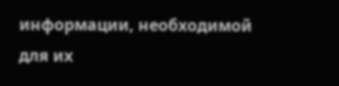информации, необходимой для их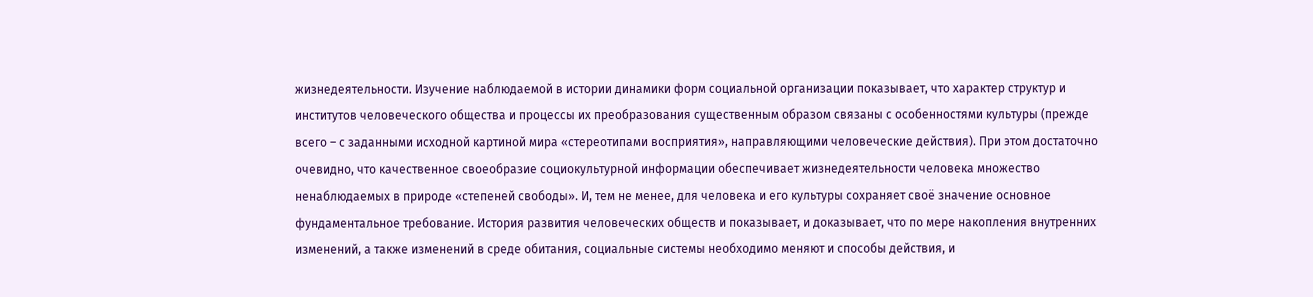жизнедеятельности. Изучение наблюдаемой в истории динамики форм социальной организации показывает, что характер структур и институтов человеческого общества и процессы их преобразования существенным образом связаны с особенностями культуры (прежде всего – с заданными исходной картиной мира «стереотипами восприятия», направляющими человеческие действия). При этом достаточно очевидно, что качественное своеобразие социокультурной информации обеспечивает жизнедеятельности человека множество ненаблюдаемых в природе «степеней свободы». И, тем не менее, для человека и его культуры сохраняет своё значение основное фундаментальное требование. История развития человеческих обществ и показывает, и доказывает, что по мере накопления внутренних изменений, а также изменений в среде обитания, социальные системы необходимо меняют и способы действия, и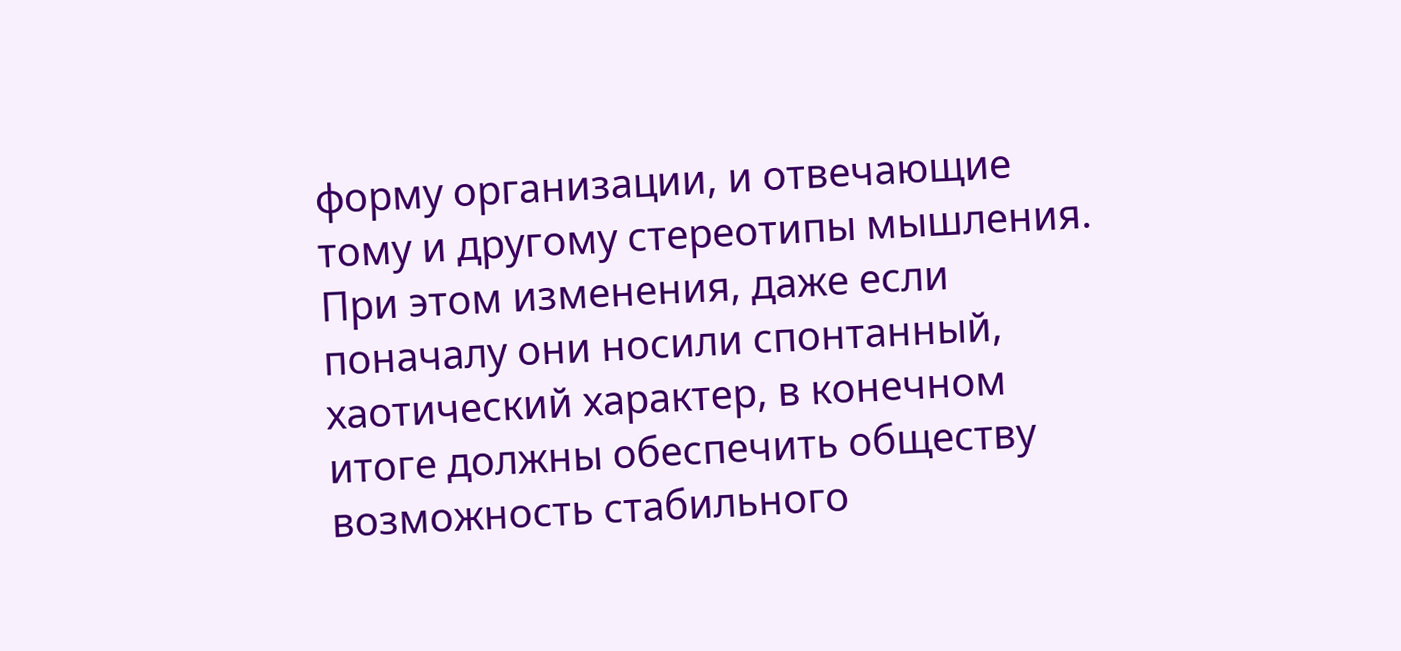форму организации, и отвечающие тому и другому стереотипы мышления. При этом изменения, даже если поначалу они носили спонтанный, хаотический характер, в конечном итоге должны обеспечить обществу возможность стабильного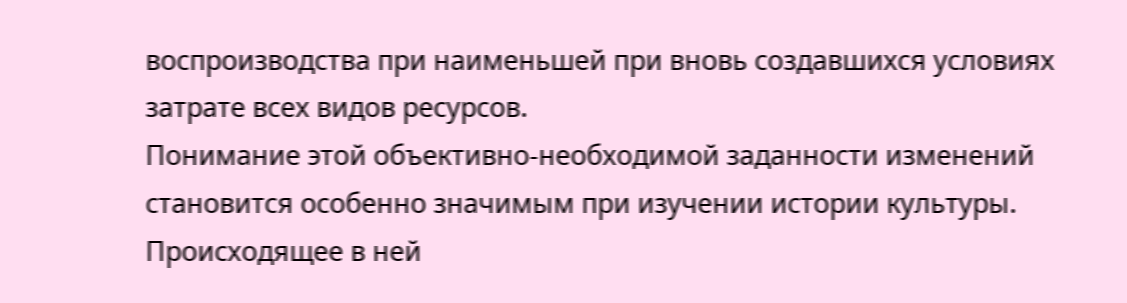воспроизводства при наименьшей при вновь создавшихся условиях затрате всех видов ресурсов.
Понимание этой объективно-необходимой заданности изменений становится особенно значимым при изучении истории культуры. Происходящее в ней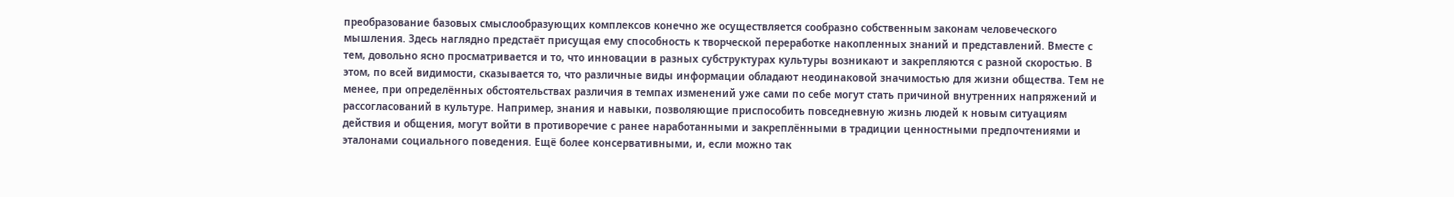преобразование базовых смыслообразующих комплексов конечно же осуществляется сообразно собственным законам человеческого мышления. Здесь наглядно предстаёт присущая ему способность к творческой переработке накопленных знаний и представлений. Вместе с тем, довольно ясно просматривается и то, что инновации в разных субструктурах культуры возникают и закрепляются с разной скоростью. В этом, по всей видимости, сказывается то, что различные виды информации обладают неодинаковой значимостью для жизни общества. Тем не менее, при определённых обстоятельствах различия в темпах изменений уже сами по себе могут стать причиной внутренних напряжений и рассогласований в культуре. Например, знания и навыки, позволяющие приспособить повседневную жизнь людей к новым ситуациям действия и общения, могут войти в противоречие с ранее наработанными и закреплёнными в традиции ценностными предпочтениями и эталонами социального поведения. Ещё более консервативными, и, если можно так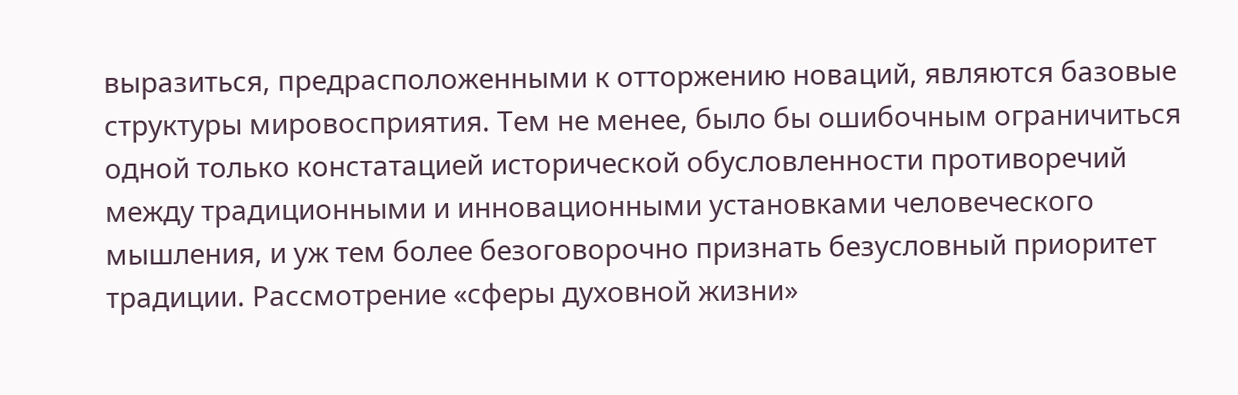выразиться, предрасположенными к отторжению новаций, являются базовые структуры мировосприятия. Тем не менее, было бы ошибочным ограничиться одной только констатацией исторической обусловленности противоречий между традиционными и инновационными установками человеческого мышления, и уж тем более безоговорочно признать безусловный приоритет традиции. Рассмотрение «сферы духовной жизни»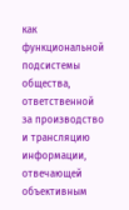как функциональной подсистемы общества, ответственной за производство и трансляцию информации, отвечающей объективным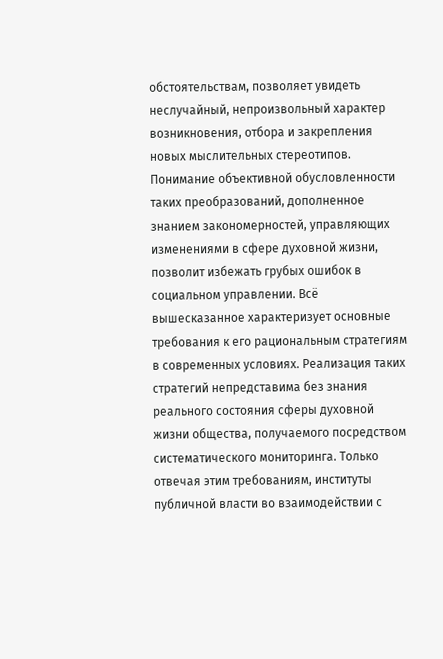обстоятельствам, позволяет увидеть неслучайный, непроизвольный характер возникновения, отбора и закрепления новых мыслительных стереотипов. Понимание объективной обусловленности таких преобразований, дополненное знанием закономерностей, управляющих изменениями в сфере духовной жизни, позволит избежать грубых ошибок в социальном управлении. Всё вышесказанное характеризует основные требования к его рациональным стратегиям в современных условиях. Реализация таких стратегий непредставима без знания реального состояния сферы духовной жизни общества, получаемого посредством систематического мониторинга. Только отвечая этим требованиям, институты публичной власти во взаимодействии с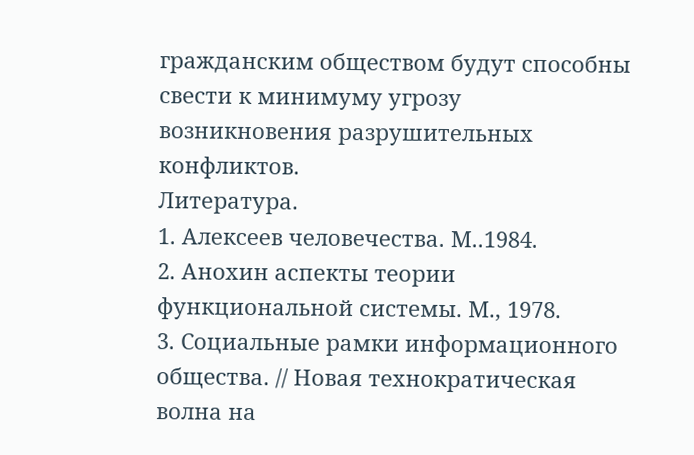гражданским обществом будут способны свести к минимуму угрозу возникновения разрушительных конфликтов.
Литература.
1. Алексеев человечества. М..1984.
2. Анохин аспекты теории функциональной системы. М., 1978.
3. Социальные рамки информационного общества. // Новая технократическая волна на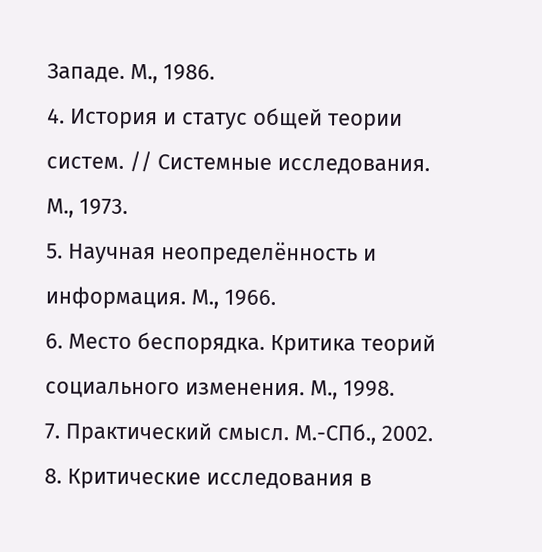Западе. М., 1986.
4. История и статус общей теории систем. // Системные исследования. М., 1973.
5. Научная неопределённость и информация. М., 1966.
6. Место беспорядка. Критика теорий социального изменения. М., 1998.
7. Практический смысл. М.-СПб., 2002.
8. Критические исследования в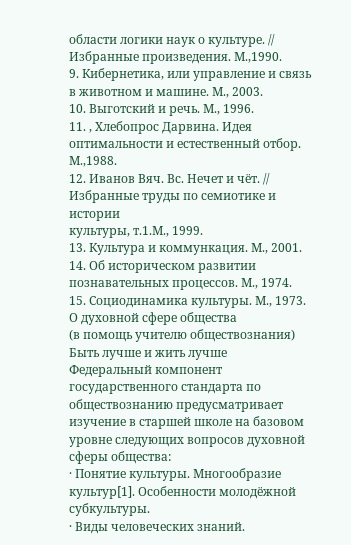области логики наук о культуре. // Избранные произведения. М.,1990.
9. Кибернетика, или управление и связь в животном и машине. М., 2003.
10. Выготский и речь. М., 1996.
11. , Хлебопрос Дарвина. Идея оптимальности и естественный отбор. М.,1988.
12. Иванов Вяч. Вс. Нечет и чёт. // Избранные труды по семиотике и истории
культуры, т.1.М., 1999.
13. Культура и коммункация. М., 2001.
14. Об историческом развитии познавательных процессов. М., 1974.
15. Социодинамика культуры. М., 1973.
О духовной сфере общества
(в помощь учителю обществознания)
Быть лучше и жить лучше
Федеральный компонент государственного стандарта по обществознанию предусматривает изучение в старшей школе на базовом уровне следующих вопросов духовной сферы общества:
· Понятие культуры. Многообразие культур[1]. Особенности молодёжной субкультуры.
· Виды человеческих знаний.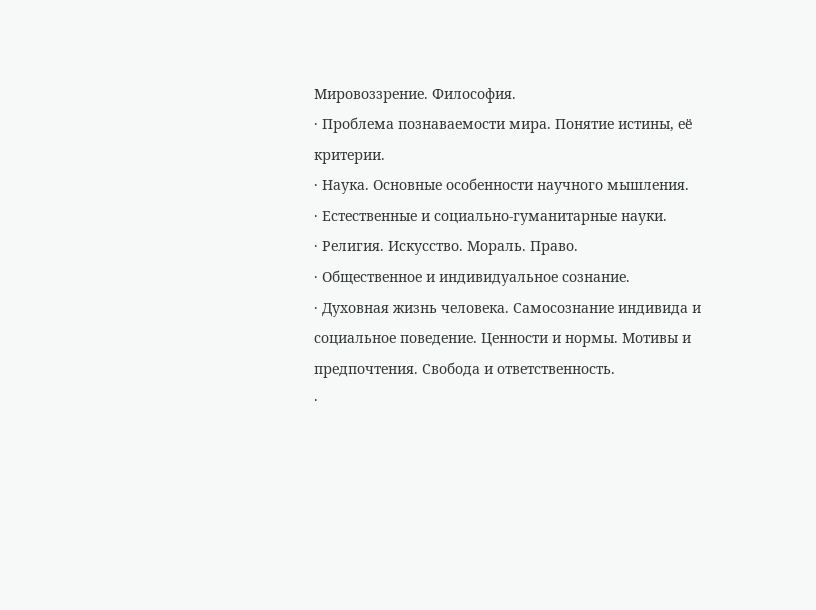Мировоззрение. Философия.
· Проблема познаваемости мира. Понятие истины, её критерии.
· Наука. Основные особенности научного мышления.
· Естественные и социально-гуманитарные науки.
· Религия. Искусство. Мораль. Право.
· Общественное и индивидуальное сознание.
· Духовная жизнь человека. Самосознание индивида и социальное поведение. Ценности и нормы. Мотивы и предпочтения. Свобода и ответственность.
·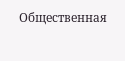Общественная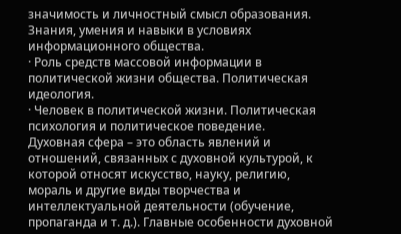значимость и личностный смысл образования. Знания, умения и навыки в условиях информационного общества.
· Роль средств массовой информации в политической жизни общества. Политическая идеология.
· Человек в политической жизни. Политическая психология и политическое поведение.
Духовная сфера – это область явлений и отношений, связанных с духовной культурой, к которой относят искусство, науку, религию, мораль и другие виды творчества и интеллектуальной деятельности (обучение, пропаганда и т. д.). Главные особенности духовной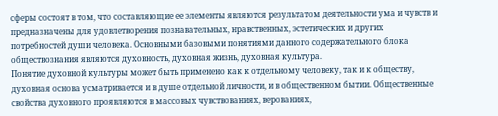сферы состоят в том, что составляющие ее элементы являются результатом деятельности ума и чувств и предназначены для удовлетворения познавательных, нравственных, эстетических и других потребностей души человека. Основными базовыми понятиями данного содержательного блока обществознания являются духовность, духовная жизнь, духовная культура.
Понятие духовной культуры может быть применено как к отдельному человеку, так и к обществу, духовная основа усматривается и в душе отдельной личности, и в общественном бытии. Общественные свойства духовного проявляются в массовых чувствованиях, верованиях,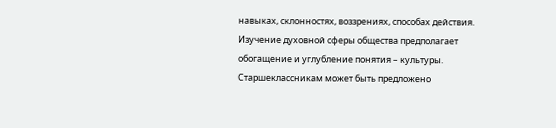навыках, склонностях, воззрениях, способах действия.
Изучение духовной сферы общества предполагает обогащение и углубление понятия – культуры. Старшеклассникам может быть предложено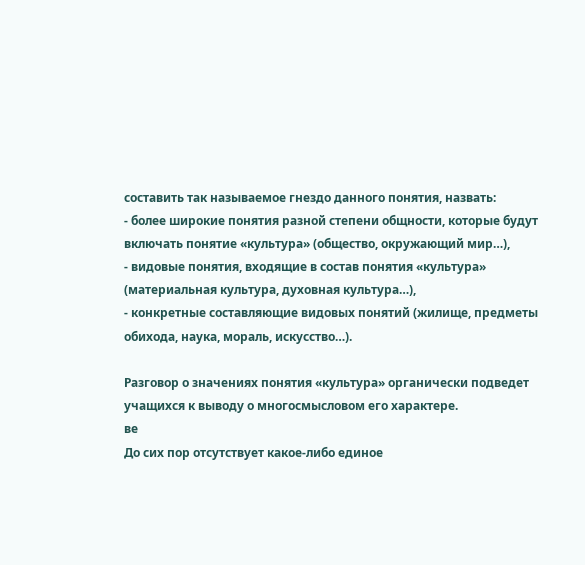составить так называемое гнездо данного понятия, назвать:
- более широкие понятия разной степени общности, которые будут включать понятие «культура» (общество, окружающий мир…),
- видовые понятия, входящие в состав понятия «культура» (материальная культура, духовная культура…),
- конкретные составляющие видовых понятий (жилище, предметы обихода, наука, мораль, искусство…).

Разговор о значениях понятия «культура» органически подведет учащихся к выводу о многосмысловом его характере.
ве
До сих пор отсутствует какое-либо единое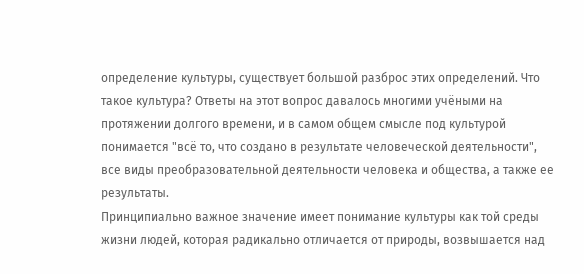определение культуры, существует большой разброс этих определений. Что такое культура? Ответы на этот вопрос давалось многими учёными на протяжении долгого времени, и в самом общем смысле под культурой понимается "всё то, что создано в результате человеческой деятельности", все виды преобразовательной деятельности человека и общества, а также ее результаты.
Принципиально важное значение имеет понимание культуры как той среды жизни людей, которая радикально отличается от природы, возвышается над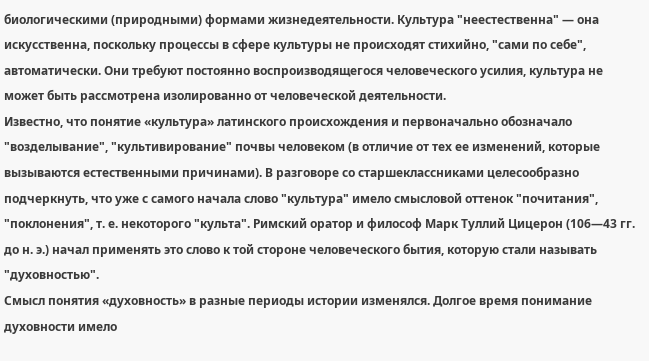биологическими (природными) формами жизнедеятельности. Культура "неестественна" — она искусственна, поскольку процессы в сфере культуры не происходят стихийно, "сами по себе", автоматически. Они требуют постоянно воспроизводящегося человеческого усилия, культура не может быть рассмотрена изолированно от человеческой деятельности.
Известно, что понятие «культура» латинского происхождения и первоначально обозначало "возделывание", "культивирование" почвы человеком (в отличие от тех ее изменений, которые вызываются естественными причинами). В разговоре со старшеклассниками целесообразно подчеркнуть, что уже с самого начала слово "культура" имело смысловой оттенок "почитания", "поклонения", т. е. некоторого "культа". Римский оратор и философ Марк Туллий Цицерон (106—43 гг. до н. э.) начал применять это слово к той стороне человеческого бытия, которую стали называть "духовностью".
Смысл понятия «духовность» в разные периоды истории изменялся. Долгое время понимание духовности имело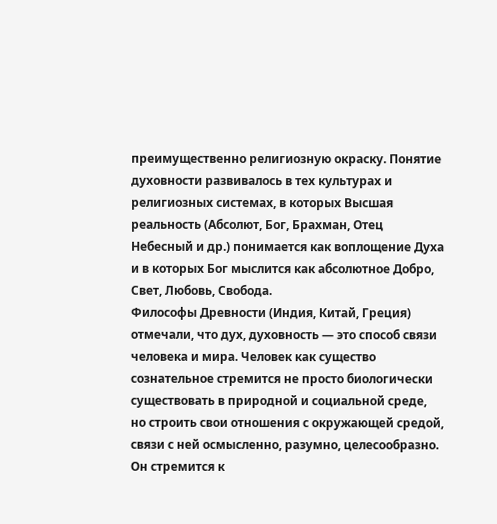преимущественно религиозную окраску. Понятие духовности развивалось в тех культурах и религиозных системах, в которых Высшая реальность (Абсолют, Бог, Брахман, Отец Небесный и др.) понимается как воплощение Духа и в которых Бог мыслится как абсолютное Добро, Свет, Любовь, Свобода.
Философы Древности (Индия, Китай, Греция) отмечали, что дух, духовность — это способ связи человека и мира. Человек как существо сознательное стремится не просто биологически существовать в природной и социальной среде, но строить свои отношения с окружающей средой, связи с ней осмысленно, разумно, целесообразно. Он стремится к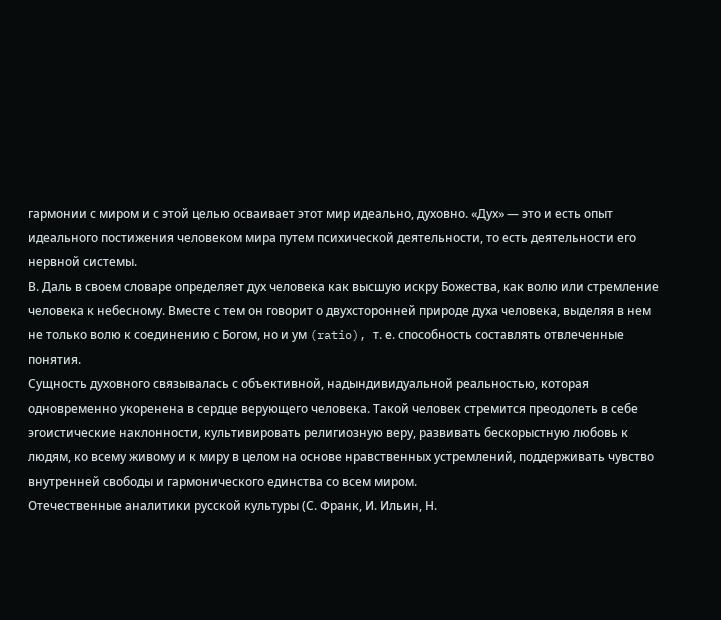гармонии с миром и с этой целью осваивает этот мир идеально, духовно. «Дух» — это и есть опыт идеального постижения человеком мира путем психической деятельности, то есть деятельности его нервной системы.
В. Даль в своем словаре определяет дух человека как высшую искру Божества, как волю или стремление человека к небесному. Вместе с тем он говорит о двухсторонней природе духа человека, выделяя в нем не только волю к соединению с Богом, но и ум (ratio), т. е. способность составлять отвлеченные понятия.
Сущность духовного связывалась с объективной, надындивидуальной реальностью, которая одновременно укоренена в сердце верующего человека. Такой человек стремится преодолеть в себе эгоистические наклонности, культивировать религиозную веру, развивать бескорыстную любовь к людям, ко всему живому и к миру в целом на основе нравственных устремлений, поддерживать чувство внутренней свободы и гармонического единства со всем миром.
Отечественные аналитики русской культуры (С. Франк, И. Ильин, Н.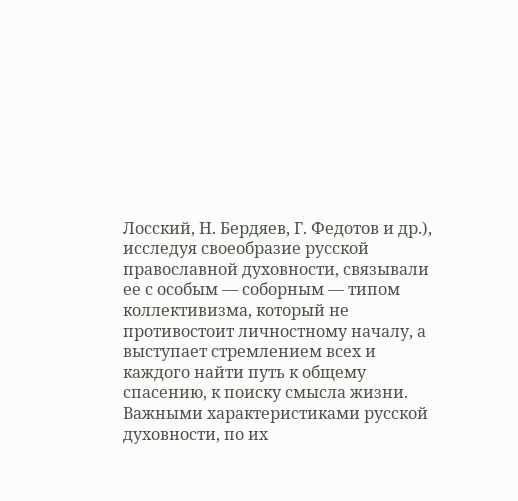Лосский, Н. Бердяев, Г. Федотов и др.), исследуя своеобразие русской православной духовности, связывали ее с особым — соборным — типом коллективизма, который не противостоит личностному началу, а выступает стремлением всех и каждого найти путь к общему спасению, к поиску смысла жизни. Важными характеристиками русской духовности, по их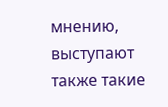мнению, выступают также такие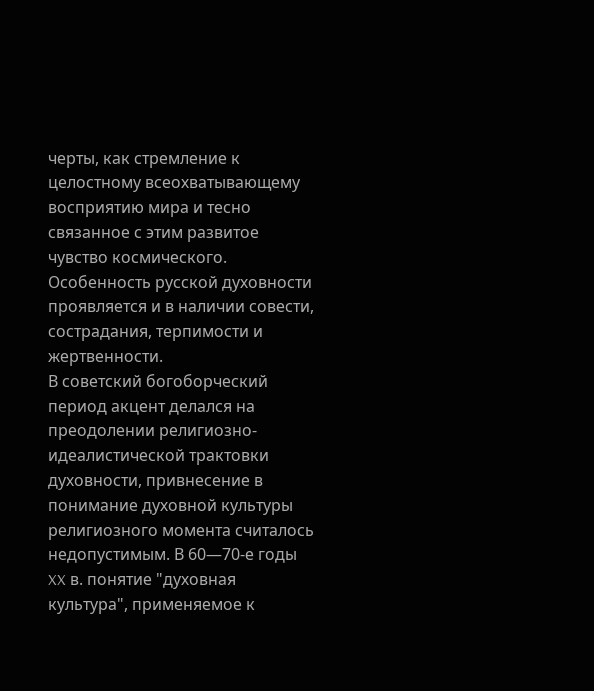черты, как стремление к целостному всеохватывающему восприятию мира и тесно связанное с этим развитое чувство космического. Особенность русской духовности проявляется и в наличии совести, сострадания, терпимости и жертвенности.
В советский богоборческий период акцент делался на преодолении религиозно-идеалистической трактовки духовности, привнесение в понимание духовной культуры религиозного момента считалось недопустимым. В 60—70-е годы XX в. понятие "духовная культура", применяемое к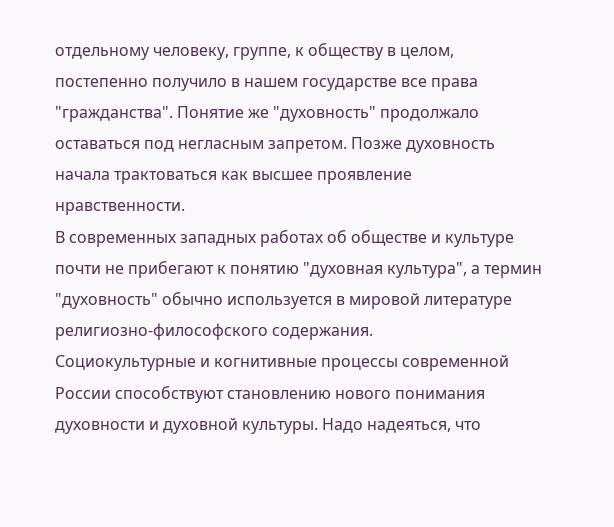отдельному человеку, группе, к обществу в целом, постепенно получило в нашем государстве все права "гражданства". Понятие же "духовность" продолжало оставаться под негласным запретом. Позже духовность начала трактоваться как высшее проявление нравственности.
В современных западных работах об обществе и культуре почти не прибегают к понятию "духовная культура", а термин "духовность" обычно используется в мировой литературе религиозно-философского содержания.
Социокультурные и когнитивные процессы современной России способствуют становлению нового понимания духовности и духовной культуры. Надо надеяться, что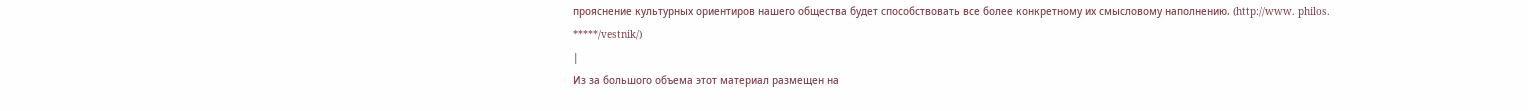прояснение культурных ориентиров нашего общества будет способствовать все более конкретному их смысловому наполнению. (http://www. philos. *****/vestnik/)
|
Из за большого объема этот материал размещен на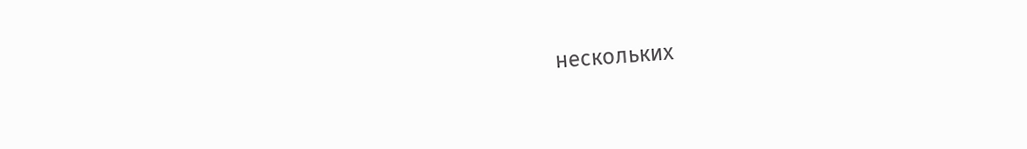нескольких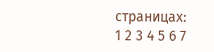страницах:
1 2 3 4 5 6 7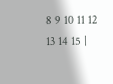8 9 10 11 12 13 14 15 |